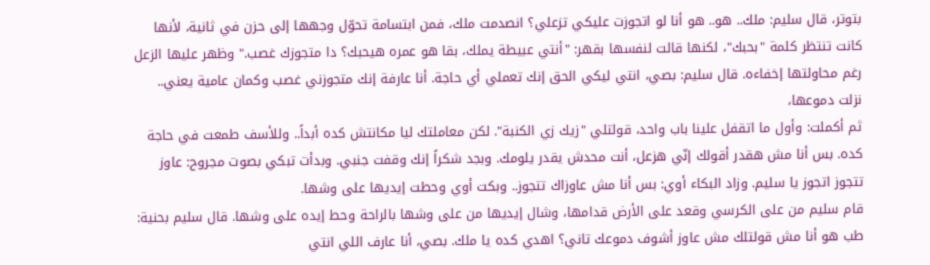بتوتر، قال سليم: ملك.. هو.. هو أنا لو اتجوزت عليكي تزعلي؟ انصدمت ملك، فمن ابتسامة تحوّل وجهها إلى حزن في ثانية، لأنها كانت تنتظر كلمة "بحبك"، لكنها قالت لنفسها بقهر: "أنتي عبيطة يملك، بقا هو عمره هيحبك؟ دا متجوزك غصب." وظهر عليها الزعل رغم محاولتها إخفاءه. قال سليم: بصي، انتي ليكي الحق إنك تعملي أي حاجة. أنا عارفة إنك متجوزني غصب وكمان عامية يعني.. نزلت دموعها،
ثم أكملت: وأول ما اتقفل علينا باب واحد، قولتلي "زيك زي الكنبة". لكن معاملتك ليا مكانتش كده أبداً.. وللأسف طمعت في حاجة كده. بس أنا مش هقدر أقولك إنّي هزعل، أنت محدش يقدر يلومك. وبجد شكراً إنك وقفت جنبي. وبدأت تبكي بصوت مجروح: عاوز تتجوز اتجوز يا سليم. وزاد البكاء أوي: بس أنا مش عاوزاك تتجوز.. وبكت أوي وحطت إيديها على وشها.
قام سليم من على الكرسي وقعد على الأرض قدامها، وشال إيديها من على وشها بالراحة وحط إيده على وشها. قال سليم بحنية: طب هو أنا مش قولتلك مش عاوز أشوف دموعك تاني؟ اهدي كده يا ملك. بصي، أنا عارف اللي انتي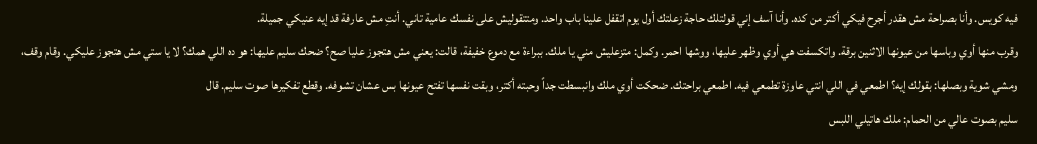فيه كويس. وأنا بصراحة مش هقدر أجرح فيكي أكتر من كده. وأنا آسف إني قولتلك حاجة زعلتك أول يوم اتقفل علينا باب واحد. ومتتقوليش على نفسك عامية تاني. أنتِ مش عارفة قد إيه عنيكي جميلة.
وقرب منها أوي وباسها من عيونها الاثنين برقة. واتكسفت هي أوي وظهر عليها، ووشها احمر. وكمل: متزعليش مني يا ملك. ببراءة مع دموع خفيفة، قالت: يعني مش هتجوز عليا صح؟ ضحك سليم عليها: هو ده اللي همك؟ لا يا ستي مش هتجوز عليكي. وقام وقف، ومشي شوية وبصلها: بقولك إيه؟ اطمعي في اللي انتي عاوزة تطمعي فيه. اطمعي براحتك. ضحكت أوي ملك وانبسطت جداً وحبته أكتر، وبقت نفسها تفتح عيونها بس عشان تشوفه. وقطع تفكيرها صوت سليم. قال
سليم بصوت عالي من الحمام: ملك هاتيلي اللبس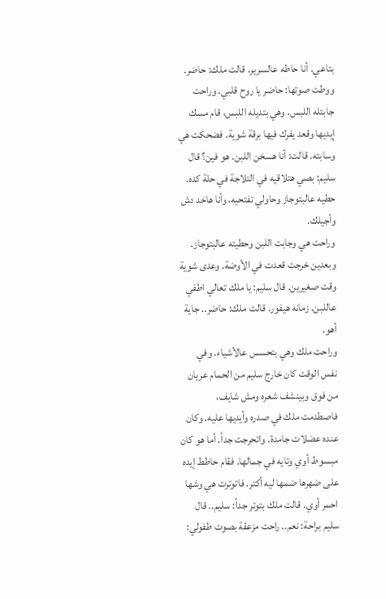بتاعي. أنا حاطه عالسرير. قالت ملك: حاضر. ووطت صوتها: حاضر يا روح قلبي. وراحت جابتله اللبس. وهي بتديله اللبس، قام مسك إيديها وقعد يفرك فيها برقة شوية. فضحكت هي وسابته. قالت: أنا هسخن اللبن. هو فين؟ قال سليم: بصي هتلاقيه في التلاجة في حلة كده. حطيه عالبتوجاز وحاولي تفتحيه، وأنا هاخد دش وأجيلك.
وراحت هي وجابت اللبن وحطيته عالبتوجاز. وبعدين خرجت قعدت في الأوضة. وعدى شوية وقت صغيرين. قال سليم: يا ملك تعالي اطفي عاللبن. زمانه هيفور. قالت ملك: حاضر.. جاية أهو.
وراحت ملك وهي بتحسس عالأشياء. وفي نفس الوقت كان خارج سليم من الحمام عريان من فوق وبينشف شعره ومش شايف، فاصطدمت ملك في صدره وأيديها عليه. وكان عنده عضلات جامدة. واتحرجت جداً. أما هو كان مبسوط أوي وتايه في جمالها. فقام حاطط إيده على ضهرها ضمها ليه أكتر. فاتوترت هي وشها احمر أوي. قالت ملك بتوتر جداً: سليم.. قال سليم براحة: نعم.. راحت مزعقة بصوت طفولي: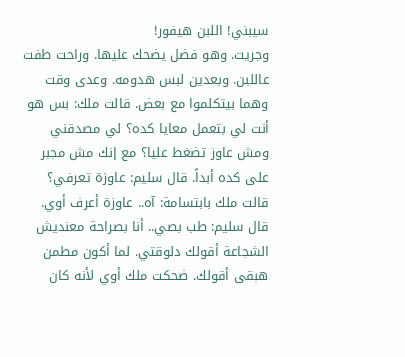سيبني! اللبن هيفور!
وجريت. وهو فضل يضحك عليها. وراحت طفت عاللبن. وبعدين لبس هدومه. وعدى وقت وهما بيتكلموا مع بعض. قالت ملك: بس هو أنت لي بتعمل معايا كده؟ لي مصدقني ومش عاوز تضغط عليا؟ مع إنك مش مجبر على كده أبداً. قال سليم: عاوزة تعرفي؟ قالت ملك بابتسامة: آه.. عاوزة أعرف أوي. قال سليم: طب بصي.. أنا بصراحة معنديش الشجاعة أقولك دلوقتي. لما أكون مطمن هبقى أقولك. ضحكت ملك أوي لأنه كان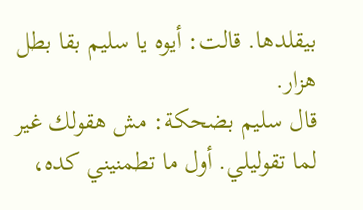بيقلدها. قالت: أيوه يا سليم بقا بطل هزار.
قال سليم بضحكة: مش هقولك غير لما تقوليلي. أول ما تطمنيني كده،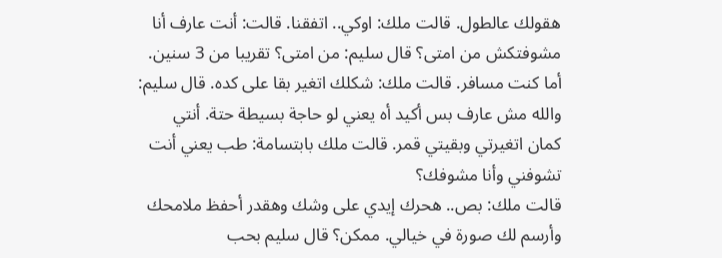هقولك عالطول. قالت ملك: اوكي.. اتفقنا. قالت: أنت عارف أنا مشوفتكش من امتى؟ قال سليم: من امتى؟ تقريبا من 3 سنين. أما كنت مسافر. قالت ملك: شكلك اتغير بقا على كده. قال سليم: والله مش عارف بس أكيد أه يعني لو حاجة بسيطة حتة. أنتي كمان اتغيرتي وبقيتي قمر. قالت ملك بابتسامة: طب يعني أنت تشوفني وأنا مشوفك؟
قالت ملك: بص.. هحرك إيدي على وشك وهقدر أحفظ ملامحك وأرسم لك صورة في خيالي. ممكن؟ قال سليم بحب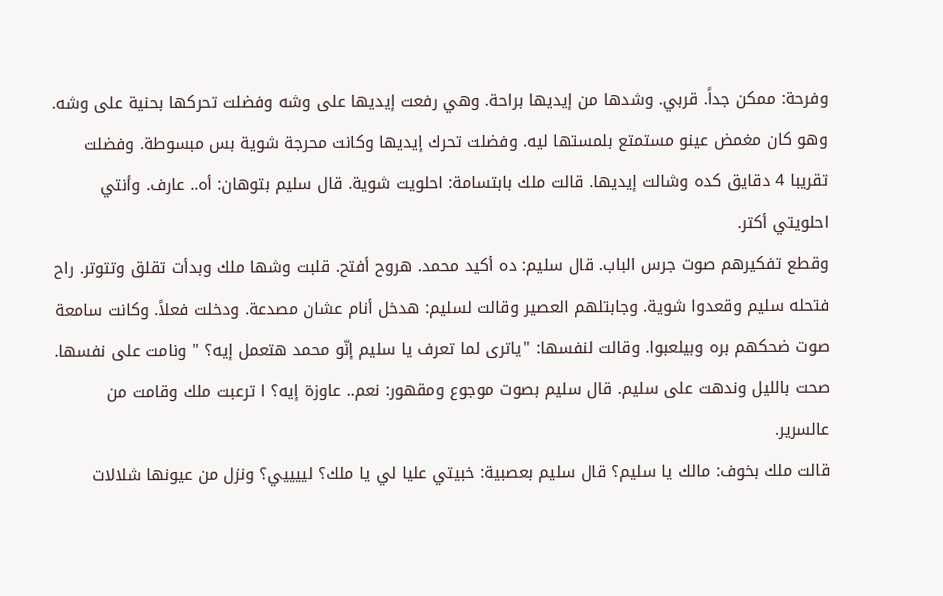وفرحة: ممكن جداً. قربي. وشدها من إيديها براحة. وهي رفعت إيديها على وشه وفضلت تحركها بحنية على وشه. وهو كان مغمض عينو مستمتع بلمستها ليه. وفضلت تحرك إيديها وكانت محرجة شوية بس مبسوطة. وفضلت تقريبا 4 دقايق كده وشالت إيديها. قالت ملك بابتسامة: احلويت شوية. قال سليم بتوهان: أه.. عارف. وأنتي احلويتي أكتر.
وقطع تفكيرهم صوت جرس الباب. قال سليم: ده أكيد محمد. هروح أفتح. قلبت وشها ملك وبدأت تقلق وتتوتر. راح فتحله سليم وقعدوا شوية. وجابتلهم العصير وقالت لسليم: هدخل أنام عشان مصدعة. ودخلت فعلاً. وكانت سامعة صوت ضحكهم بره وبيلعبوا. وقالت لنفسها: "ياترى لما تعرف يا سليم إنّو محمد هتعمل إيه؟ " ونامت على نفسها. صحت بالليل وندهت على سليم. قال سليم بصوت موجوع ومقهور: نعم.. عاوزة إيه؟ ا ترعبت ملك وقامت من عالسرير.
قالت ملك بخوف: مالك يا سليم؟ قال سليم بعصبية: خبيتي عليا لي يا ملك؟ لييييي؟ ونزل من عيونها شلالات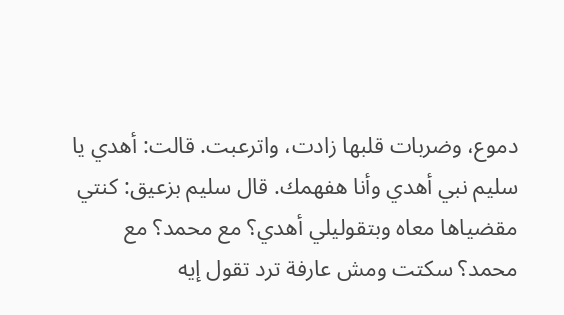دموع، وضربات قلبها زادت، واترعبت. قالت: أهدي يا سليم نبي أهدي وأنا هفهمك. قال سليم بزعيق: كنتي مقضياها معاه وبتقوليلي أهدي؟ مع محمد؟ مع محمد؟ سكتت ومش عارفة ترد تقول إيه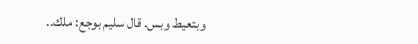وبتعيط وبس. قال سليم بوجع: ملك..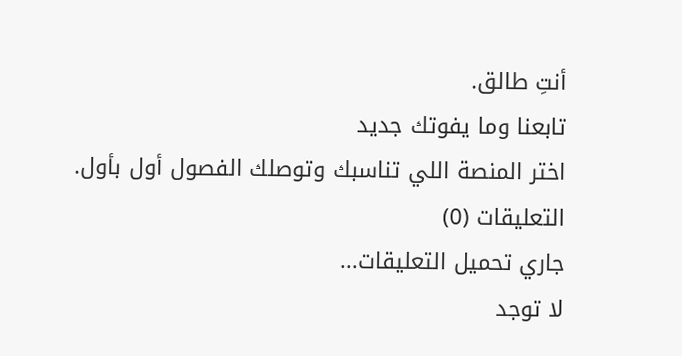أنتِ طالق.
تابعنا وما يفوتك جديد
اختر المنصة اللي تناسبك وتوصلك الفصول أول بأول.
التعليقات (0)
جاري تحميل التعليقات...
لا توجد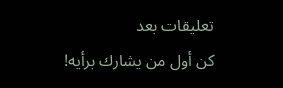تعليقات بعد
كن أول من يشارك برأيه!